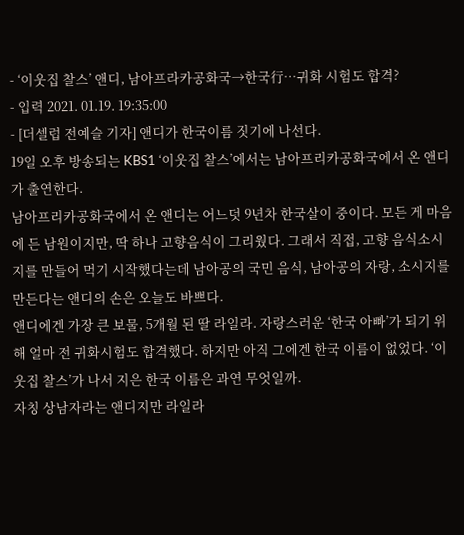- ‘이웃집 찰스’ 앤디, 남아프라카공화국→한국行…귀화 시험도 합격?
- 입력 2021. 01.19. 19:35:00
- [더셀럽 전예슬 기자] 앤디가 한국이름 짓기에 나선다.
19일 오후 방송되는 KBS1 ‘이웃집 찰스’에서는 남아프리카공화국에서 온 앤디가 출연한다.
남아프리카공화국에서 온 앤디는 어느덧 9년차 한국살이 중이다. 모든 게 마음에 든 남원이지만, 딱 하나 고향음식이 그리웠다. 그래서 직접, 고향 음식소시지를 만들어 먹기 시작했다는데 남아공의 국민 음식, 남아공의 자랑, 소시지를 만든다는 앤디의 손은 오늘도 바쁘다.
앤디에겐 가장 큰 보물, 5개월 된 딸 라일라. 자랑스러운 ‘한국 아빠’가 되기 위해 얼마 전 귀화시험도 합격했다. 하지만 아직 그에겐 한국 이름이 없었다. ‘이웃집 찰스’가 나서 지은 한국 이름은 과연 무엇일까.
자칭 상남자라는 앤디지만 라일라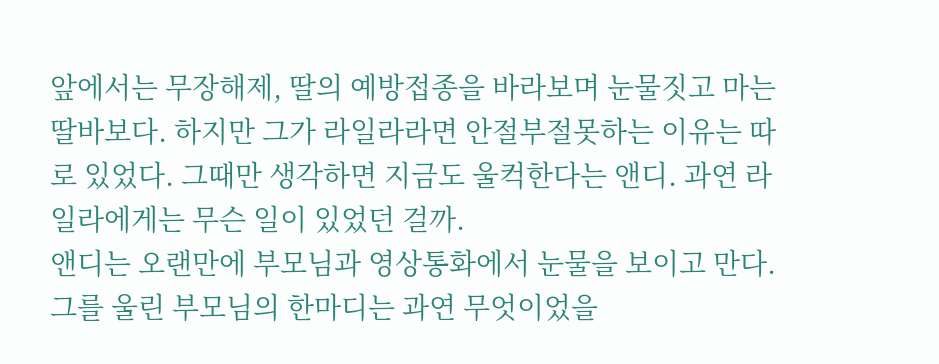앞에서는 무장해제, 딸의 예방접종을 바라보며 눈물짓고 마는 딸바보다. 하지만 그가 라일라라면 안절부절못하는 이유는 따로 있었다. 그때만 생각하면 지금도 울컥한다는 앤디. 과연 라일라에게는 무슨 일이 있었던 걸까.
앤디는 오랜만에 부모님과 영상통화에서 눈물을 보이고 만다. 그를 울린 부모님의 한마디는 과연 무엇이었을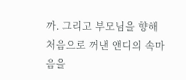까. 그리고 부모님을 향해 처음으로 꺼낸 앤디의 속마음을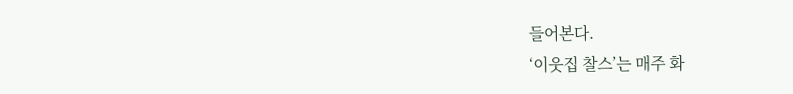들어본다.
‘이웃집 찰스’는 매주 화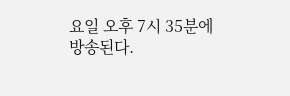요일 오후 7시 35분에 방송된다.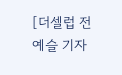[더셀럽 전예슬 기자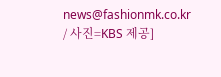news@fashionmk.co.kr / 사진=KBS 제공]